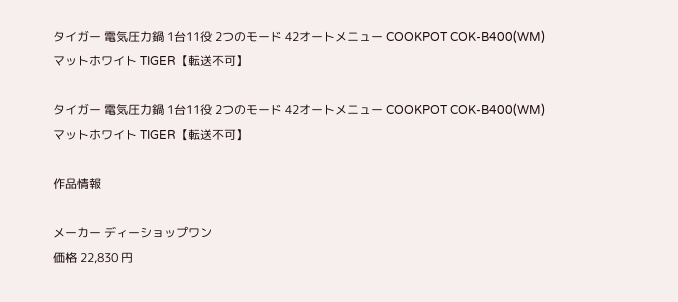タイガー 電気圧力鍋 1台11役 2つのモード 42オートメニュー COOKPOT COK-B400(WM) マットホワイト TIGER【転送不可】

タイガー 電気圧力鍋 1台11役 2つのモード 42オートメニュー COOKPOT COK-B400(WM) マットホワイト TIGER【転送不可】

作品情報

メーカー ディーショップワン
価格 22,830 円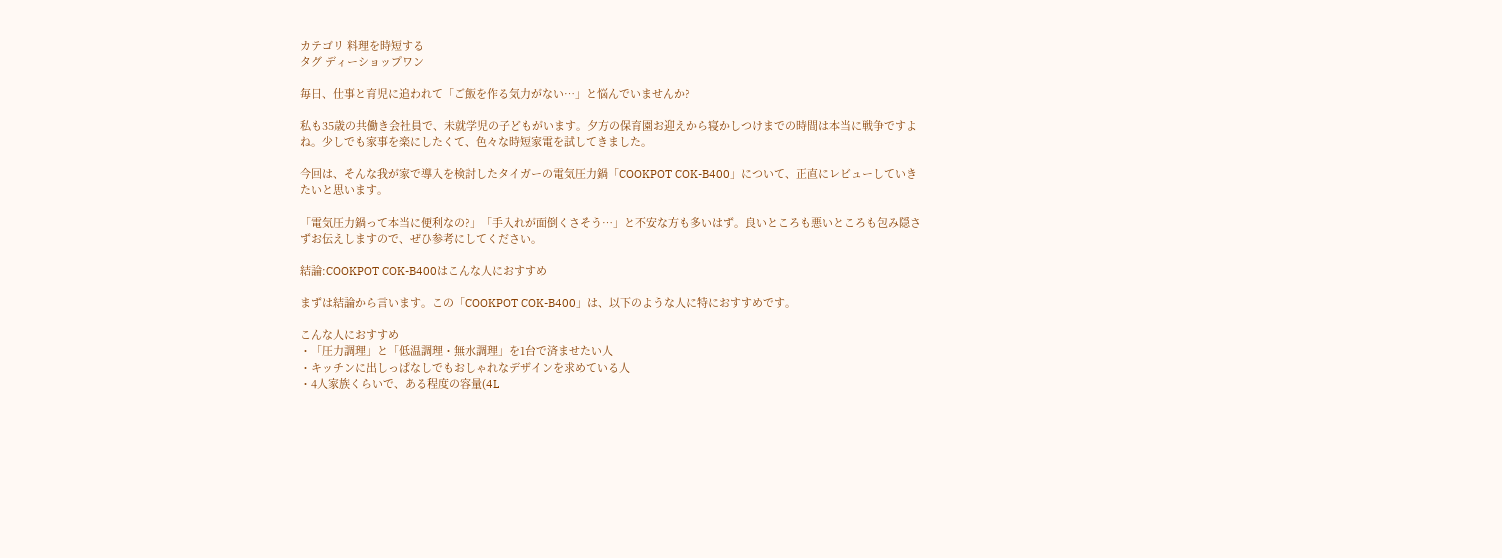カテゴリ 料理を時短する
タグ ディーショップワン

毎日、仕事と育児に追われて「ご飯を作る気力がない…」と悩んでいませんか?

私も35歳の共働き会社員で、未就学児の子どもがいます。夕方の保育園お迎えから寝かしつけまでの時間は本当に戦争ですよね。少しでも家事を楽にしたくて、色々な時短家電を試してきました。

今回は、そんな我が家で導入を検討したタイガーの電気圧力鍋「COOKPOT COK-B400」について、正直にレビューしていきたいと思います。

「電気圧力鍋って本当に便利なの?」「手入れが面倒くさそう…」と不安な方も多いはず。良いところも悪いところも包み隠さずお伝えしますので、ぜひ参考にしてください。

結論:COOKPOT COK-B400はこんな人におすすめ

まずは結論から言います。この「COOKPOT COK-B400」は、以下のような人に特におすすめです。

こんな人におすすめ
・「圧力調理」と「低温調理・無水調理」を1台で済ませたい人
・キッチンに出しっぱなしでもおしゃれなデザインを求めている人
・4人家族くらいで、ある程度の容量(4L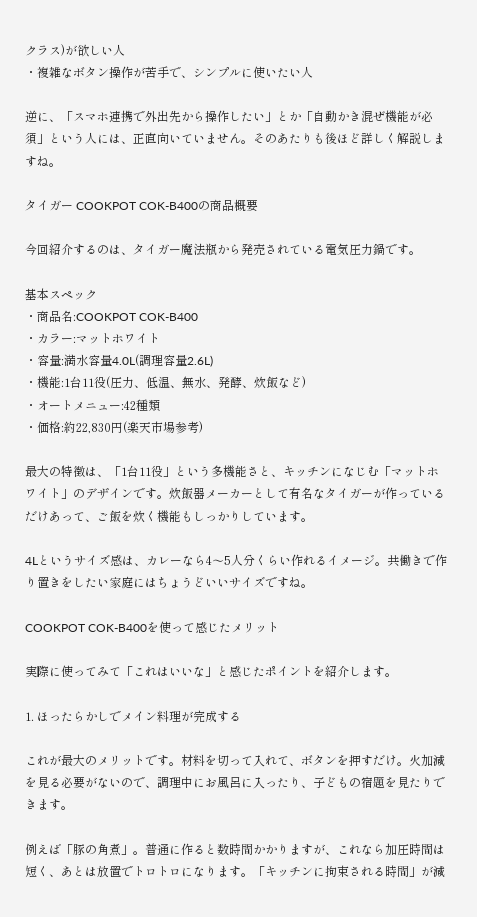クラス)が欲しい人
・複雑なボタン操作が苦手で、シンプルに使いたい人

逆に、「スマホ連携で外出先から操作したい」とか「自動かき混ぜ機能が必須」という人には、正直向いていません。そのあたりも後ほど詳しく解説しますね。

タイガー COOKPOT COK-B400の商品概要

今回紹介するのは、タイガー魔法瓶から発売されている電気圧力鍋です。

基本スペック
・商品名:COOKPOT COK-B400
・カラー:マットホワイト
・容量:満水容量4.0L(調理容量2.6L)
・機能:1台11役(圧力、低温、無水、発酵、炊飯など)
・オートメニュー:42種類
・価格:約22,830円(楽天市場参考)

最大の特徴は、「1台11役」という多機能さと、キッチンになじむ「マットホワイト」のデザインです。炊飯器メーカーとして有名なタイガーが作っているだけあって、ご飯を炊く機能もしっかりしています。

4Lというサイズ感は、カレーなら4〜5人分くらい作れるイメージ。共働きで作り置きをしたい家庭にはちょうどいいサイズですね。

COOKPOT COK-B400を使って感じたメリット

実際に使ってみて「これはいいな」と感じたポイントを紹介します。

1. ほったらかしでメイン料理が完成する

これが最大のメリットです。材料を切って入れて、ボタンを押すだけ。火加減を見る必要がないので、調理中にお風呂に入ったり、子どもの宿題を見たりできます。

例えば「豚の角煮」。普通に作ると数時間かかりますが、これなら加圧時間は短く、あとは放置でトロトロになります。「キッチンに拘束される時間」が減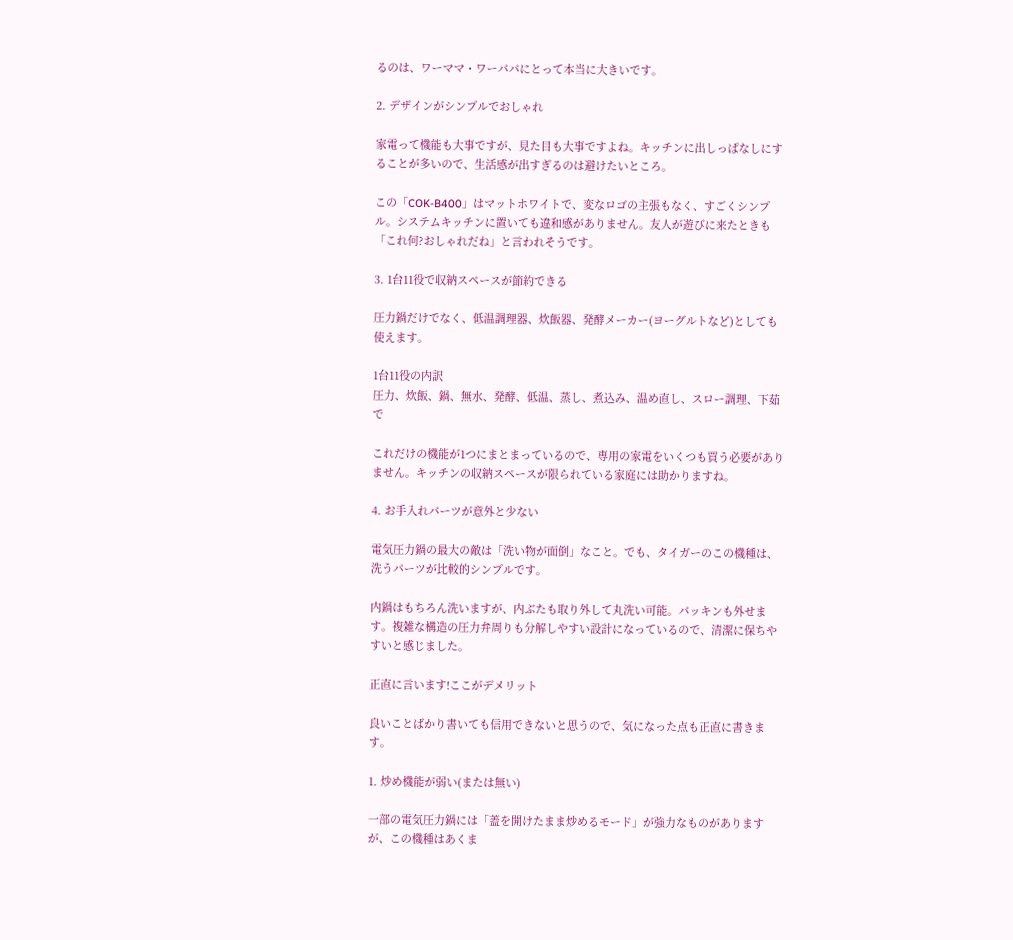るのは、ワーママ・ワーパパにとって本当に大きいです。

2. デザインがシンプルでおしゃれ

家電って機能も大事ですが、見た目も大事ですよね。キッチンに出しっぱなしにすることが多いので、生活感が出すぎるのは避けたいところ。

この「COK-B400」はマットホワイトで、変なロゴの主張もなく、すごくシンプル。システムキッチンに置いても違和感がありません。友人が遊びに来たときも「これ何?おしゃれだね」と言われそうです。

3. 1台11役で収納スペースが節約できる

圧力鍋だけでなく、低温調理器、炊飯器、発酵メーカー(ヨーグルトなど)としても使えます。

1台11役の内訳
圧力、炊飯、鍋、無水、発酵、低温、蒸し、煮込み、温め直し、スロー調理、下茹で

これだけの機能が1つにまとまっているので、専用の家電をいくつも買う必要がありません。キッチンの収納スペースが限られている家庭には助かりますね。

4. お手入れパーツが意外と少ない

電気圧力鍋の最大の敵は「洗い物が面倒」なこと。でも、タイガーのこの機種は、洗うパーツが比較的シンプルです。

内鍋はもちろん洗いますが、内ぶたも取り外して丸洗い可能。パッキンも外せます。複雑な構造の圧力弁周りも分解しやすい設計になっているので、清潔に保ちやすいと感じました。

正直に言います!ここがデメリット

良いことばかり書いても信用できないと思うので、気になった点も正直に書きます。

1. 炒め機能が弱い(または無い)

一部の電気圧力鍋には「蓋を開けたまま炒めるモード」が強力なものがありますが、この機種はあくま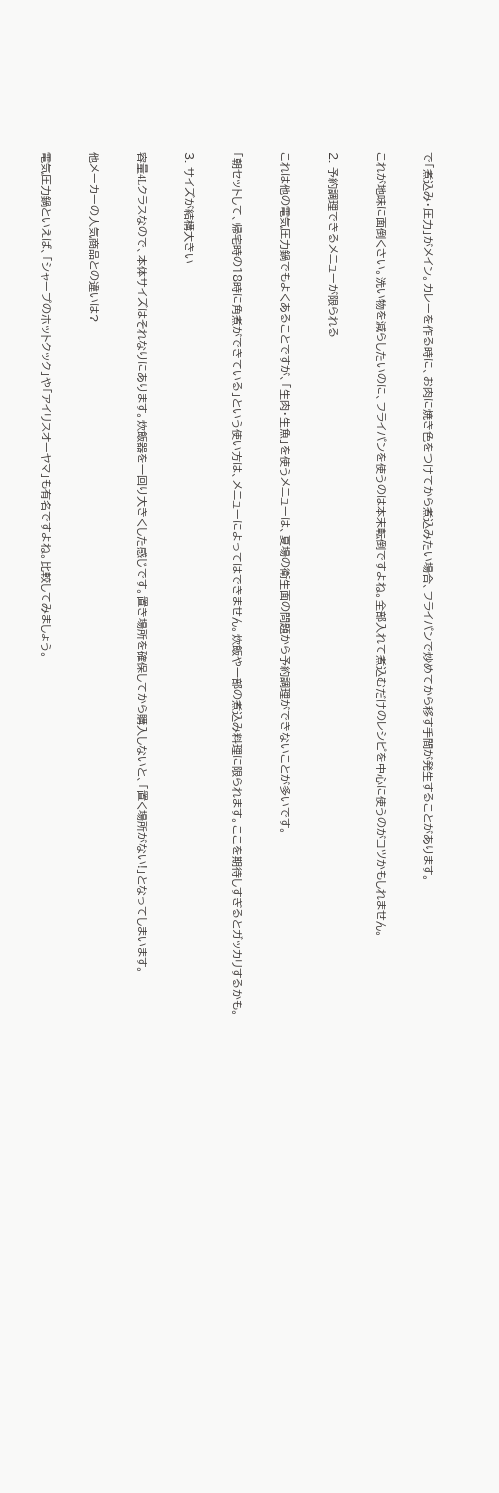で「煮込み・圧力」がメイン。カレーを作る時に、お肉に焼き色をつけてから煮込みたい場合、フライパンで炒めてから移す手間が発生することがあります。

これが地味に面倒くさい。洗い物を減らしたいのに、フライパンを使うのは本末転倒ですよね。全部入れて煮込むだけのレシピを中心に使うのがコツかもしれません。

2. 予約調理できるメニューが限られる

これは他の電気圧力鍋でもよくあることですが、「生肉・生魚」を使うメニューは、夏場の衛生面の問題から予約調理ができないことが多いです。

「朝セットして、帰宅時の18時に角煮ができている」という使い方は、メニューによってはできません。炊飯や一部の煮込み料理に限られます。ここを期待しすぎるとガッカリするかも。

3. サイズが結構大きい

容量4Lクラスなので、本体サイズはそれなりにあります。炊飯器を一回り大きくした感じです。置き場所を確保してから購入しないと、「置く場所がない!」となってしまいます。

他メーカーの人気商品との違いは?

電気圧力鍋といえば、「シャープのホットクック」や「アイリスオーヤマ」も有名ですよね。比較してみましょう。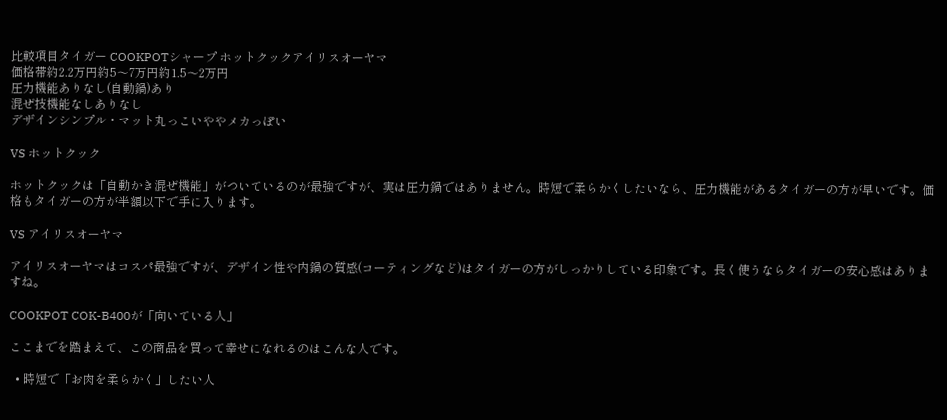比較項目タイガー COOKPOTシャープ ホットクックアイリスオーヤマ
価格帯約2.2万円約5〜7万円約1.5〜2万円
圧力機能ありなし(自動鍋)あり
混ぜ技機能なしありなし
デザインシンプル・マット丸っこいややメカっぽい

VS ホットクック

ホットクックは「自動かき混ぜ機能」がついているのが最強ですが、実は圧力鍋ではありません。時短で柔らかくしたいなら、圧力機能があるタイガーの方が早いです。価格もタイガーの方が半額以下で手に入ります。

VS アイリスオーヤマ

アイリスオーヤマはコスパ最強ですが、デザイン性や内鍋の質感(コーティングなど)はタイガーの方がしっかりしている印象です。長く使うならタイガーの安心感はありますね。

COOKPOT COK-B400が「向いている人」

ここまでを踏まえて、この商品を買って幸せになれるのはこんな人です。

  • 時短で「お肉を柔らかく」したい人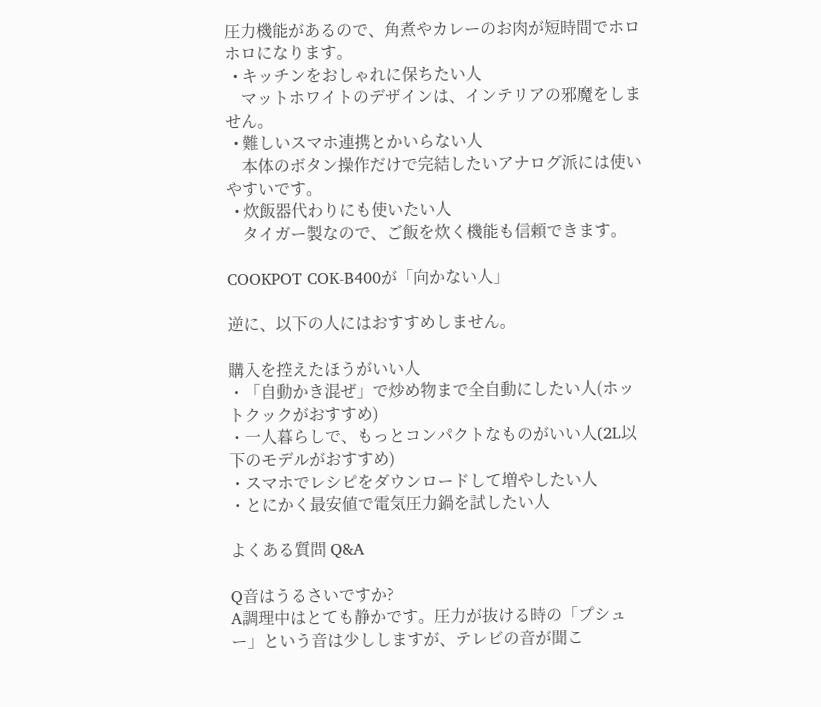圧力機能があるので、角煮やカレーのお肉が短時間でホロホロになります。
  • キッチンをおしゃれに保ちたい人
    マットホワイトのデザインは、インテリアの邪魔をしません。
  • 難しいスマホ連携とかいらない人
    本体のボタン操作だけで完結したいアナログ派には使いやすいです。
  • 炊飯器代わりにも使いたい人
    タイガー製なので、ご飯を炊く機能も信頼できます。

COOKPOT COK-B400が「向かない人」

逆に、以下の人にはおすすめしません。

購入を控えたほうがいい人
・「自動かき混ぜ」で炒め物まで全自動にしたい人(ホットクックがおすすめ)
・一人暮らしで、もっとコンパクトなものがいい人(2L以下のモデルがおすすめ)
・スマホでレシピをダウンロードして増やしたい人
・とにかく最安値で電気圧力鍋を試したい人

よくある質問 Q&A

Q音はうるさいですか?
A調理中はとても静かです。圧力が抜ける時の「プシュー」という音は少ししますが、テレビの音が聞こ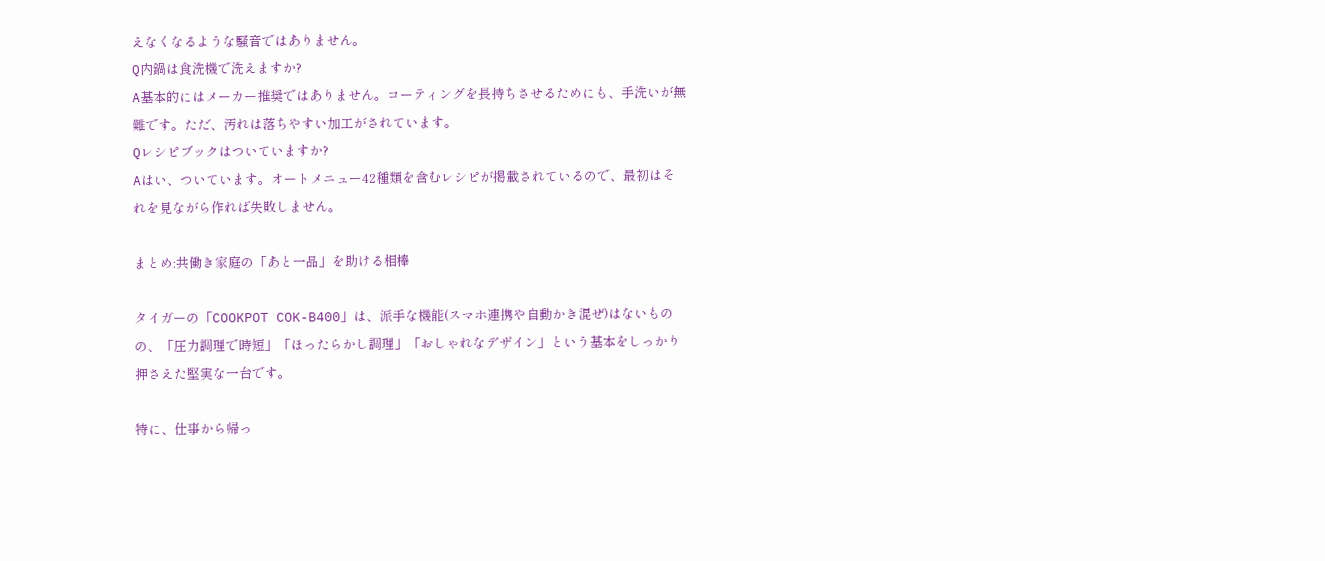えなくなるような騒音ではありません。
Q内鍋は食洗機で洗えますか?
A基本的にはメーカー推奨ではありません。コーティングを長持ちさせるためにも、手洗いが無難です。ただ、汚れは落ちやすい加工がされています。
Qレシピブックはついていますか?
Aはい、ついています。オートメニュー42種類を含むレシピが掲載されているので、最初はそれを見ながら作れば失敗しません。

まとめ:共働き家庭の「あと一品」を助ける相棒

タイガーの「COOKPOT COK-B400」は、派手な機能(スマホ連携や自動かき混ぜ)はないものの、「圧力調理で時短」「ほったらかし調理」「おしゃれなデザイン」という基本をしっかり押さえた堅実な一台です。

特に、仕事から帰っ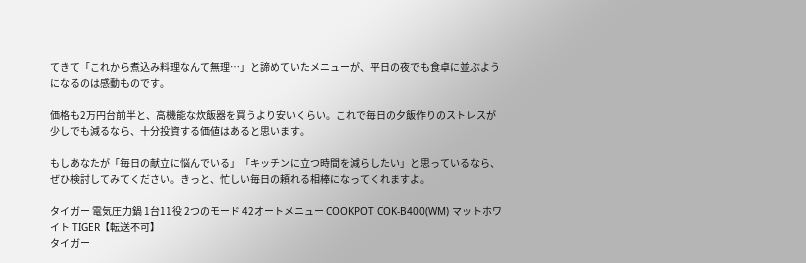てきて「これから煮込み料理なんて無理…」と諦めていたメニューが、平日の夜でも食卓に並ぶようになるのは感動ものです。

価格も2万円台前半と、高機能な炊飯器を買うより安いくらい。これで毎日の夕飯作りのストレスが少しでも減るなら、十分投資する価値はあると思います。

もしあなたが「毎日の献立に悩んでいる」「キッチンに立つ時間を減らしたい」と思っているなら、ぜひ検討してみてください。きっと、忙しい毎日の頼れる相棒になってくれますよ。

タイガー 電気圧力鍋 1台11役 2つのモード 42オートメニュー COOKPOT COK-B400(WM) マットホワイト TIGER【転送不可】
タイガー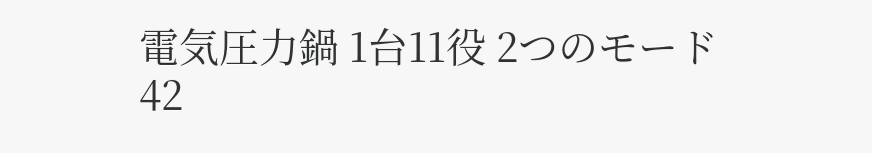電気圧力鍋 1台11役 2つのモード 42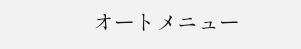オートメニュー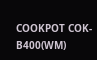COOKPOT COK-B400(WM)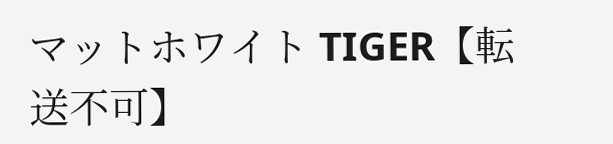マットホワイト TIGER【転送不可】